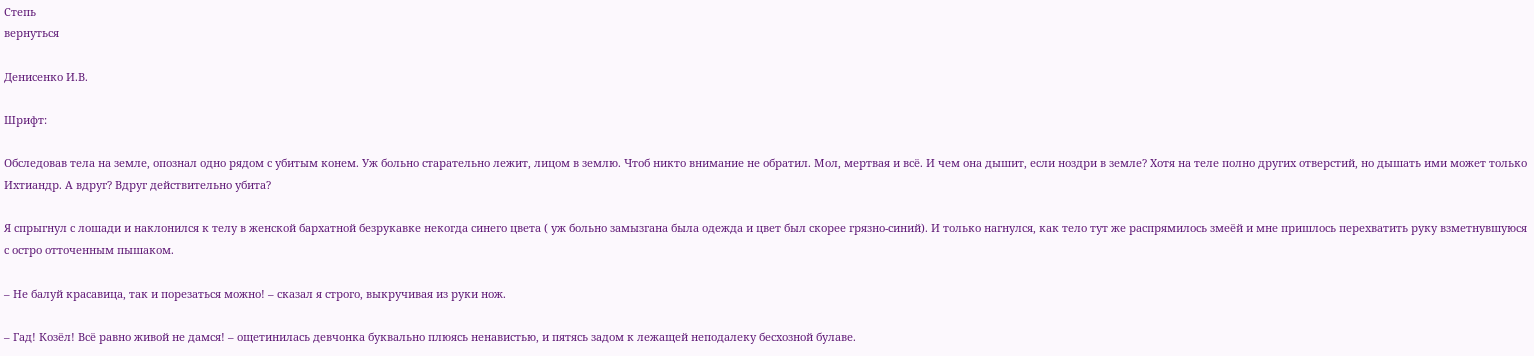Степь
вернуться

Денисенко И.В.

Шрифт:

Обследовав тела на земле, опознал одно рядом с убитым конем. Уж больно старательно лежит, лицом в землю. Чтоб никто внимание не обратил. Мол, мертвая и всё. И чем она дышит, если ноздри в земле? Хотя на теле полно других отверстий, но дышать ими может только Ихтиандр. А вдруг? Вдруг действительно убита?

Я спрыгнул с лошади и наклонился к телу в женской бархатной безрукавке некогда синего цвета ( уж больно замызгана была одежда и цвет был скорее грязно-синий). И только нагнулся, как тело тут же распрямилось змеёй и мне пришлось перехватить руку взметнувшуюся с остро отточенным пышаком.

– Не балуй красавица, так и порезаться можно! – сказал я строго, выкручивая из руки нож.

– Гад! Козёл! Всё равно живой не дамся! – ощетинилась девчонка буквально плюясь ненавистью, и пятясь задом к лежащей неподалеку бесхозной булаве.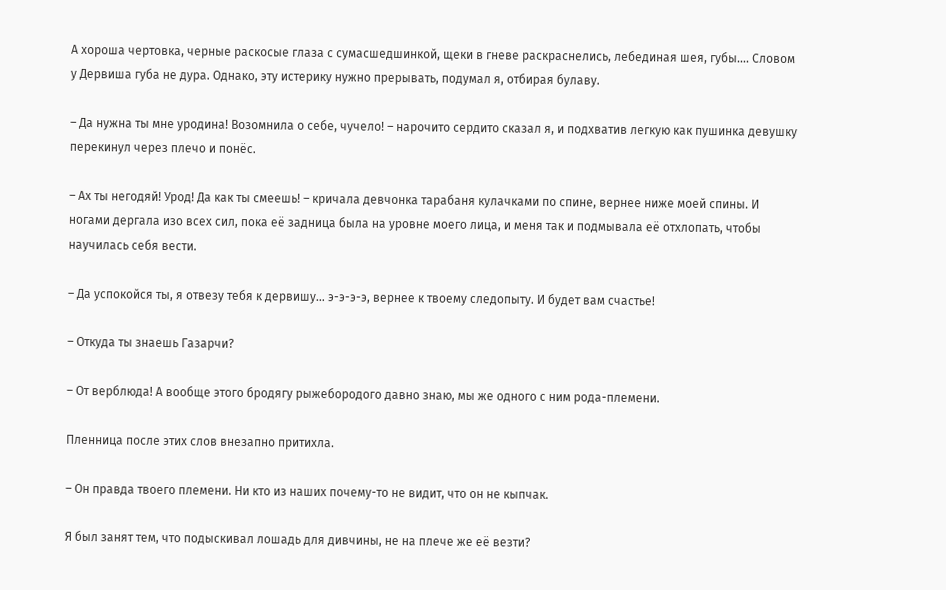А хороша чертовка, черные раскосые глаза с сумасшедшинкой, щеки в гневе раскраснелись, лебединая шея, губы…. Словом у Дервиша губа не дура. Однако, эту истерику нужно прерывать, подумал я, отбирая булаву.

– Да нужна ты мне уродина! Возомнила о себе, чучело! – нарочито сердито сказал я, и подхватив легкую как пушинка девушку перекинул через плечо и понёс.

– Ах ты негодяй! Урод! Да как ты смеешь! – кричала девчонка тарабаня кулачками по спине, вернее ниже моей спины. И ногами дергала изо всех сил, пока её задница была на уровне моего лица, и меня так и подмывала её отхлопать, чтобы научилась себя вести.

– Да успокойся ты, я отвезу тебя к дервишу… э-э-э-э, вернее к твоему следопыту. И будет вам счастье!

– Откуда ты знаешь Газарчи?

– От верблюда! А вообще этого бродягу рыжебородого давно знаю, мы же одного с ним рода-племени.

Пленница после этих слов внезапно притихла.

– Он правда твоего племени. Ни кто из наших почему-то не видит, что он не кыпчак.

Я был занят тем, что подыскивал лошадь для дивчины, не на плече же её везти?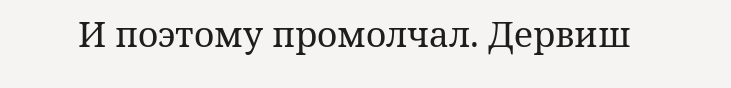И поэтому промолчал. Дервиш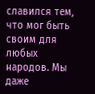славился тем, что мог быть своим для любых народов. Мы даже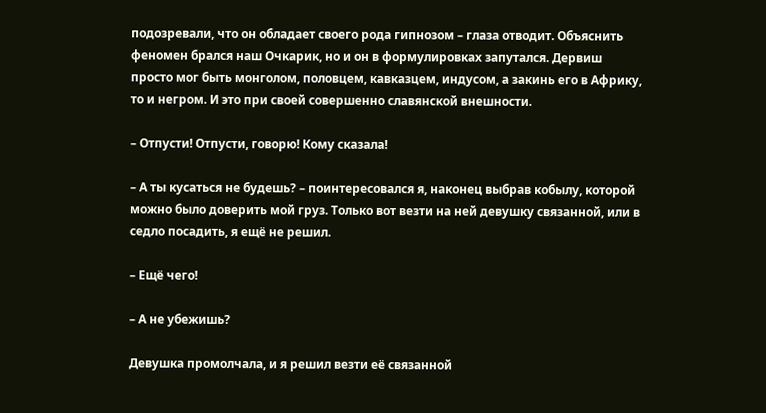подозревали, что он обладает своего рода гипнозом – глаза отводит. Объяснить феномен брался наш Очкарик, но и он в формулировках запутался. Дервиш просто мог быть монголом, половцем, кавказцем, индусом, а закинь его в Африку, то и негром. И это при своей совершенно славянской внешности.

– Отпусти! Отпусти, говорю! Кому сказала!

– А ты кусаться не будешь? – поинтересовался я, наконец выбрав кобылу, которой можно было доверить мой груз. Только вот везти на ней девушку связанной, или в седло посадить, я ещё не решил.

– Ещё чего!

– А не убежишь?

Девушка промолчала, и я решил везти её связанной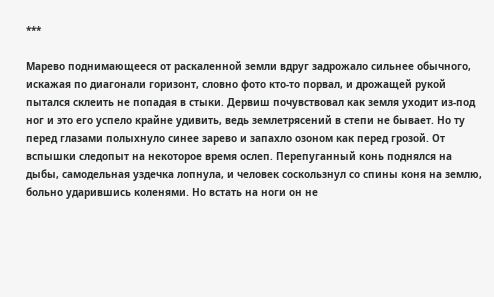***

Марево поднимающееся от раскаленной земли вдруг задрожало сильнее обычного, искажая по диагонали горизонт, словно фото кто-то порвал, и дрожащей рукой пытался склеить не попадая в стыки. Дервиш почувствовал как земля уходит из-под ног и это его успело крайне удивить, ведь землетрясений в степи не бывает. Но ту перед глазами полыхнуло синее зарево и запахло озоном как перед грозой. От вспышки следопыт на некоторое время ослеп. Перепуганный конь поднялся на дыбы, самодельная уздечка лопнула, и человек соскользнул со спины коня на землю, больно ударившись коленями. Но встать на ноги он не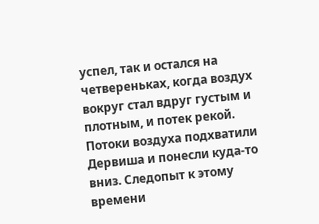успел, так и остался на четвереньках, когда воздух вокруг стал вдруг густым и плотным, и потек рекой. Потоки воздуха подхватили Дервиша и понесли куда-то вниз. Следопыт к этому времени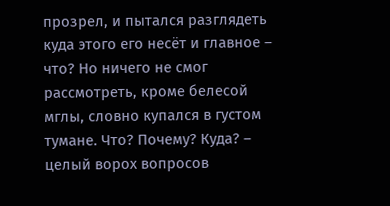прозрел, и пытался разглядеть куда этого его несёт и главное – что? Но ничего не смог рассмотреть, кроме белесой мглы, словно купался в густом тумане. Что? Почему? Куда? – целый ворох вопросов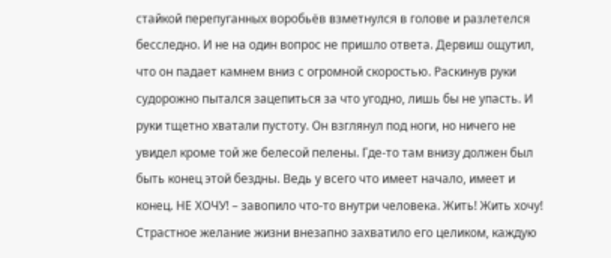стайкой перепуганных воробьёв взметнулся в голове и разлетелся бесследно. И не на один вопрос не пришло ответа. Дервиш ощутил, что он падает камнем вниз с огромной скоростью. Раскинув руки судорожно пытался зацепиться за что угодно, лишь бы не упасть. И руки тщетно хватали пустоту. Он взглянул под ноги, но ничего не увидел кроме той же белесой пелены. Где-то там внизу должен был быть конец этой бездны. Ведь у всего что имеет начало, имеет и конец. НЕ ХОЧУ! – завопило что-то внутри человека. Жить! Жить хочу! Страстное желание жизни внезапно захватило его целиком, каждую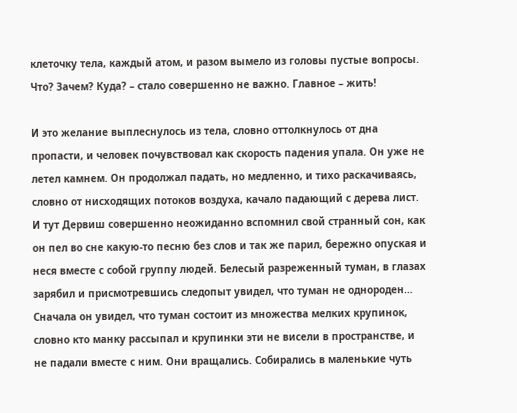клеточку тела, каждый атом, и разом вымело из головы пустые вопросы. Что? Зачем? Куда? – стало совершенно не важно. Главное – жить!

И это желание выплеснулось из тела, словно оттолкнулось от дна пропасти, и человек почувствовал как скорость падения упала. Он уже не летел камнем. Он продолжал падать, но медленно, и тихо раскачиваясь, словно от нисходящих потоков воздуха, качало падающий с дерева лист. И тут Дервиш совершенно неожиданно вспомнил свой странный сон, как он пел во сне какую-то песню без слов и так же парил, бережно опуская и неся вместе с собой группу людей. Белесый разреженный туман, в глазах зарябил и присмотревшись следопыт увидел, что туман не однороден… Сначала он увидел, что туман состоит из множества мелких крупинок, словно кто манку рассыпал и крупинки эти не висели в пространстве, и не падали вместе с ним. Они вращались. Собирались в маленькие чуть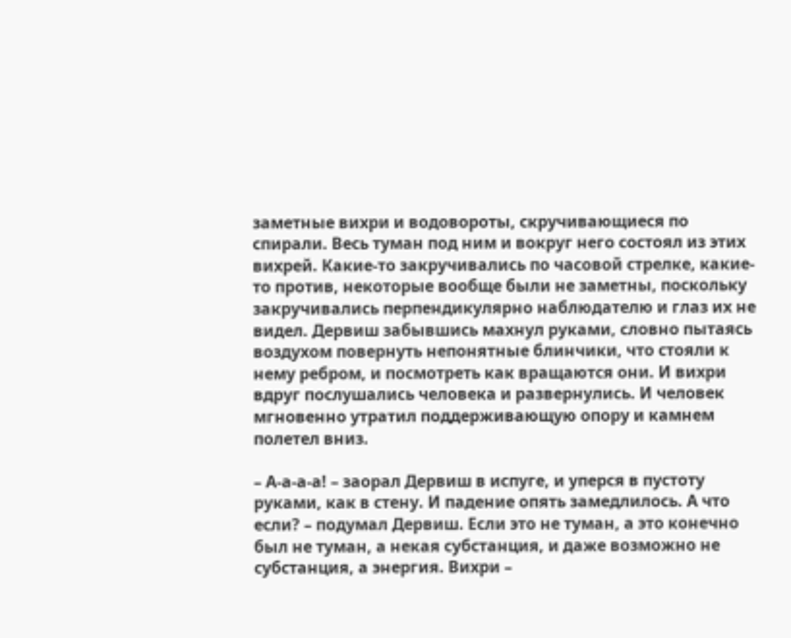заметные вихри и водовороты, скручивающиеся по спирали. Весь туман под ним и вокруг него состоял из этих вихрей. Какие-то закручивались по часовой стрелке, какие-то против, некоторые вообще были не заметны, поскольку закручивались перпендикулярно наблюдателю и глаз их не видел. Дервиш забывшись махнул руками, словно пытаясь воздухом повернуть непонятные блинчики, что стояли к нему ребром, и посмотреть как вращаются они. И вихри вдруг послушались человека и развернулись. И человек мгновенно утратил поддерживающую опору и камнем полетел вниз.

– А-а-а-а! – заорал Дервиш в испуге, и уперся в пустоту руками, как в стену. И падение опять замедлилось. А что если? – подумал Дервиш. Если это не туман, а это конечно был не туман, а некая субстанция, и даже возможно не субстанция, а энергия. Вихри –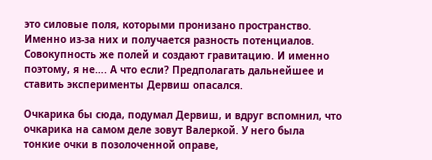это силовые поля, которыми пронизано пространство. Именно из-за них и получается разность потенциалов. Совокупность же полей и создают гравитацию. И именно поэтому, я не…. А что если? Предполагать дальнейшее и ставить эксперименты Дервиш опасался.

Очкарика бы сюда, подумал Дервиш, и вдруг вспомнил, что очкарика на самом деле зовут Валеркой. У него была тонкие очки в позолоченной оправе,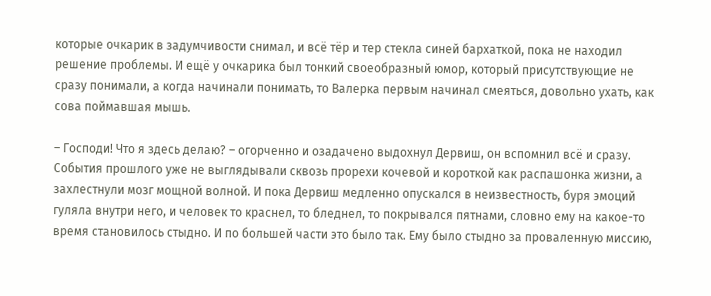которые очкарик в задумчивости снимал, и всё тёр и тер стекла синей бархаткой, пока не находил решение проблемы. И ещё у очкарика был тонкий своеобразный юмор, который присутствующие не сразу понимали, а когда начинали понимать, то Валерка первым начинал смеяться, довольно ухать, как сова поймавшая мышь.

– Господи! Что я здесь делаю? – огорченно и озадачено выдохнул Дервиш, он вспомнил всё и сразу. События прошлого уже не выглядывали сквозь прорехи кочевой и короткой как распашонка жизни, а захлестнули мозг мощной волной. И пока Дервиш медленно опускался в неизвестность, буря эмоций гуляла внутри него, и человек то краснел, то бледнел, то покрывался пятнами, словно ему на какое-то время становилось стыдно. И по большей части это было так. Ему было стыдно за проваленную миссию,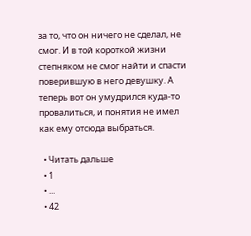за то, что он ничего не сделал, не смог. И в той короткой жизни степняком не смог найти и спасти поверившую в него девушку. А теперь вот он умудрился куда-то провалиться, и понятия не имел как ему отсюда выбраться.

  • Читать дальше
  • 1
  • ...
  • 42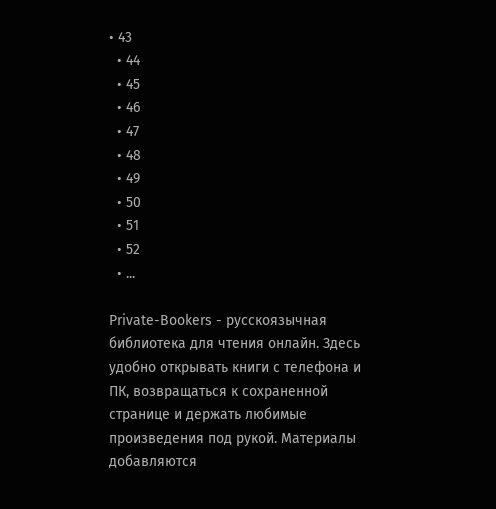• 43
  • 44
  • 45
  • 46
  • 47
  • 48
  • 49
  • 50
  • 51
  • 52
  • ...

Private-Bookers - русскоязычная библиотека для чтения онлайн. Здесь удобно открывать книги с телефона и ПК, возвращаться к сохраненной странице и держать любимые произведения под рукой. Материалы добавляются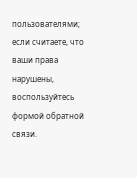пользователями; если считаете, что ваши права нарушены, воспользуйтесь формой обратной связи.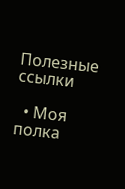Полезные ссылки

  • Моя полка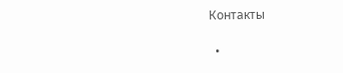Контакты

  •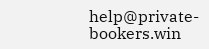help@private-bookers.win